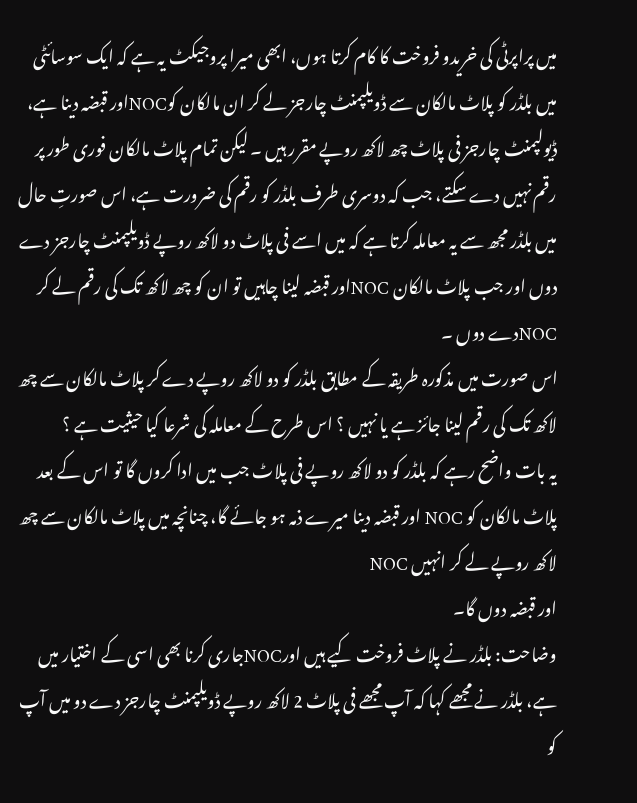میں پراپرٹی کی خریدو فروخت کا کام کرتا ہوں، ابھی میرا پروجیکٹ یہ ہے کہ ایک سوسائٹی میں بلڈر کو پلاٹ مالکان سے ڈویلپمنٹ چارجز لے کر ان مالکان کوNOCاور قبضہ دینا ہے، ڈیولپمنٹ چارجز فی پلاٹ چھ لاکھ روپے مقرر ہیں ۔ لیکن تمام پلاٹ مالکان فوری طور پر رقم نہیں دے سکتے، جب کہ دوسری طرف بلڈر کو رقم کی ضرورت ہے، اس صورتِ حال میں بلڈر مجھ سے یہ معاملہ کرتا ہے کہ میں اسے فی پلاٹ دو لاکھ روپے ڈویلپمنٹ چارجز دے دوں اور جب پلاٹ مالکان NOCاور قبضہ لینا چاہیں تو ان کو چھ لاکھ تک کی رقم لے کر NOCدے دوں ۔
اس صورت میں مذکورہ طریقہ کے مطابق بلڈر کو دو لاکھ روپے دے کر پلاٹ مالکان سے چھ لاکھ تک کی رقم لینا جائز ہے یا نہیں ؟ اس طرح کے معاملہ کی شرعا کیا حیثیت ہے ؟
یہ بات واضح رہے کہ بلڈر کو دو لاکھ روپے فی پلاٹ جب میں ادا کروں گا تو اس کے بعد پلاٹ مالکان کو NOC اور قبضہ دینا میرے ذمہ ہو جائے گا، چنانچہ میں پلاٹ مالکان سے چھ لاکھ روپے لے کر انہیں NOC
اور قبضہ دوں گا۔
وضاحت: بلڈر نے پلاٹ فروخت کیے ہیں اورNOCجاری کرنا بھی اسی کے اختیار میں ہے، بلڈر نے مجھے کہا کہ آپ مجھے فی پلاٹ 2 لاکھ روپے ڈویلپمنٹ چارجز دے دو میں آپ کو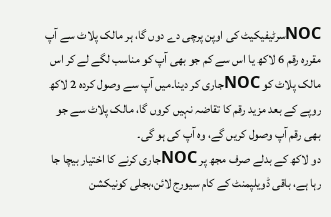NOCسرٹیفیکیٹ کی اوپن پرچی دے دوں گا، ہر مالک پلاٹ سے آپ مقررہ رقم 6 لاکھ یا اس سے کم جو بھی آپ کو مناسب لگے لے کر اس مالک پلاٹ کو NOCجاری کر دینا۔میں آپ سے وصول کردہ 2 لاکھ روپے کے بعد مزید رقم کا تقاضہ نہیں کروں گا، مالک پلاٹ سے جو بھی رقم آپ وصول کریں گے، وہ آپ کی ہو گی۔
دو لاکھ کے بدلے صرف مجھ پر NOCجاری کرنے کا اختیار بیچا جا رہا ہے، باقی ڈویلپمنٹ کے کام سیورج لائن،بجلی کونیکشن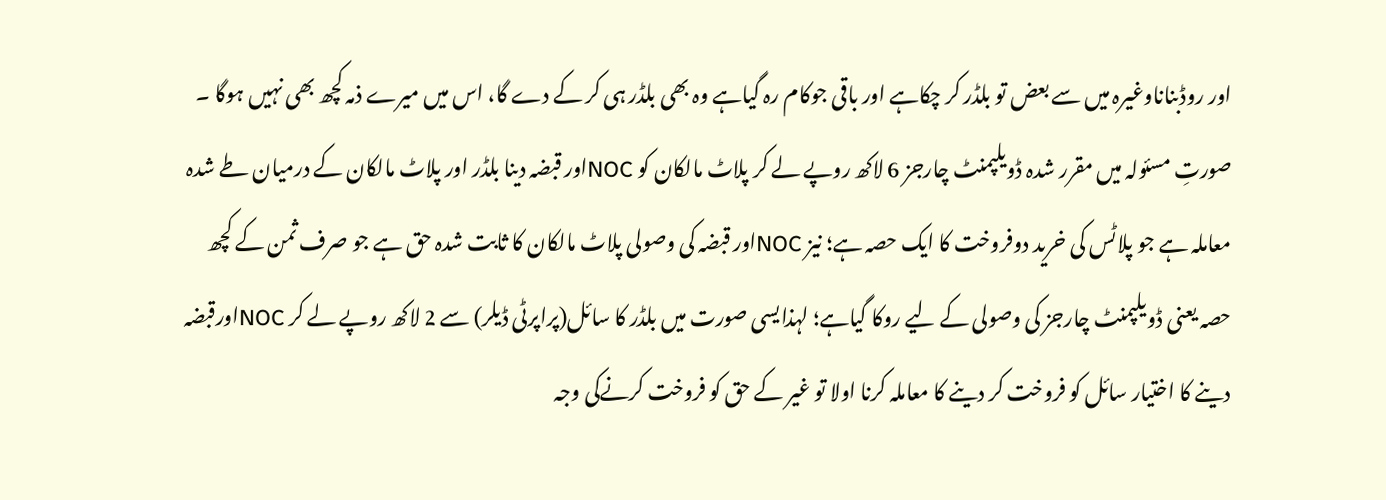اور روڈبناناوغیرہ میں سے بعض تو بلڈر کر چکاہے اور باقی جوکام رہ گیاہے وہ بھی بلڈر ہی کر کے دے گا، اس میں میرے ذمہ کچھ بھی نہیں ہوگا ۔
صورتِ مسئولہ میں مقرر شدہ ڈویلپمنٹ چارجز 6 لاکھ روپے لے کر پلاٹ مالکان کو NOCاور قبضہ دینا بلڈر اور پلاٹ مالکان کے درمیان طے شدہ معاملہ ہے جو پلاٹس کی خرید دوفروخت کا ایک حصہ ہے؛ نیز NOCاور قبضہ کی وصولی پلاٹ مالکان کا ثابت شدہ حق ہے جو صرف ثمن کے کچھ حصہ یعنی ڈویلپمنٹ چارجز کی وصولی کے لیے روکا گیاہے؛ لہذایسی صورت میں بلڈر کا سائل(پراپرٹی ڈیلر) سے 2 لاکھ روپے لے کر NOCاورقبضہ دینے کا اختیار سائل کو فروخت کر دینے کا معاملہ کرنا اولا تو غیر کے حق کو فروخت کرنےکی وجہ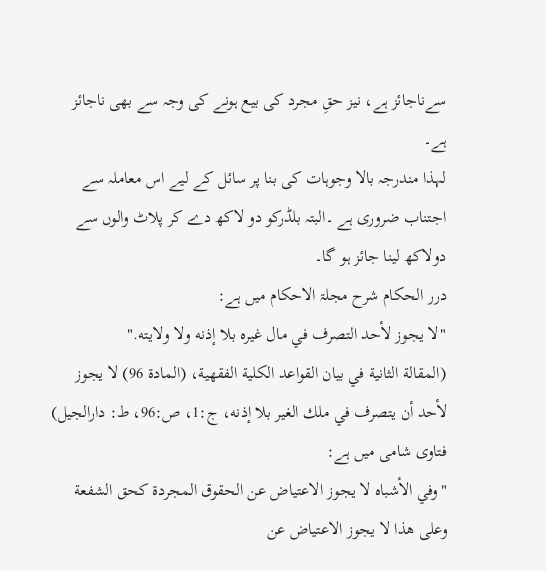سےناجائز ہے، نیز حقِ مجرد کی بیع ہونے کی وجہ سے بھی ناجائز ہے۔
لہذا مندرجہ بالا وجوہات کی بنا پر سائل کے لیے اس معاملہ سے اجتناب ضروری ہے ۔البتہ بلڈرکو دو لاکھ دے کر پلاٹ والوں سے دولاکھ لینا جائز ہو گا۔
درر الحکام شرح مجلۃ الاحکام میں ہے:
"لا يجوز لأحد التصرف في مال غيره بلا إذنه ولا ولايته."
(المقالة الثانية في بيان القواعد الكلية الفقهية، (المادة 96) لا يجوز لأحد أن يتصرف في ملك الغير بلا إذنه، ج:1، ص:96، ط: دارالجيل)
فتاوی شامی میں ہے:
"وفي الأشباه لا يجوز الاعتياض عن الحقوق المجردة كحق الشفعة وعلى هذا لا يجوز الاعتياض عن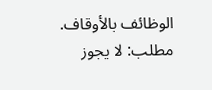الوظائف بالأوقاف.
مطلب: لا يجوز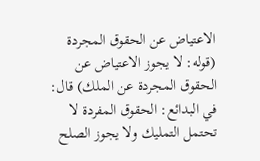الاعتياض عن الحقوق المجردة (قوله: لا يجوز الاعتياض عن الحقوق المجردة عن الملك) قال: في البدائع: الحقوق المفردة لا تحتمل التمليك ولا يجوز الصلح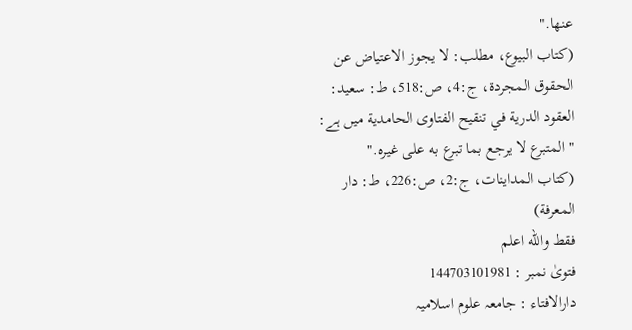عنها."
(كتاب البيوع، مطلب: لا يجوز الاعتياض عن الحقوق المجردة، ج:4، ص:518، ط: سعيد:
العقود الدرية في تنقيح الفتاوى الحامدية میں ہے:
"المتبرع لا يرجع بما تبرع به على غيره."
(كتاب المداينات، ج:2، ص:226، ط: دار المعرفة)
فقط والله اعلم
فتویٰ نمبر : 144703101981
دارالافتاء : جامعہ علوم اسلامیہ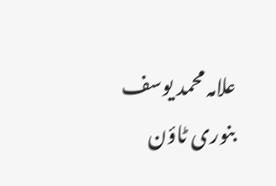علامہ محمد یوسف بنوری ٹاؤن